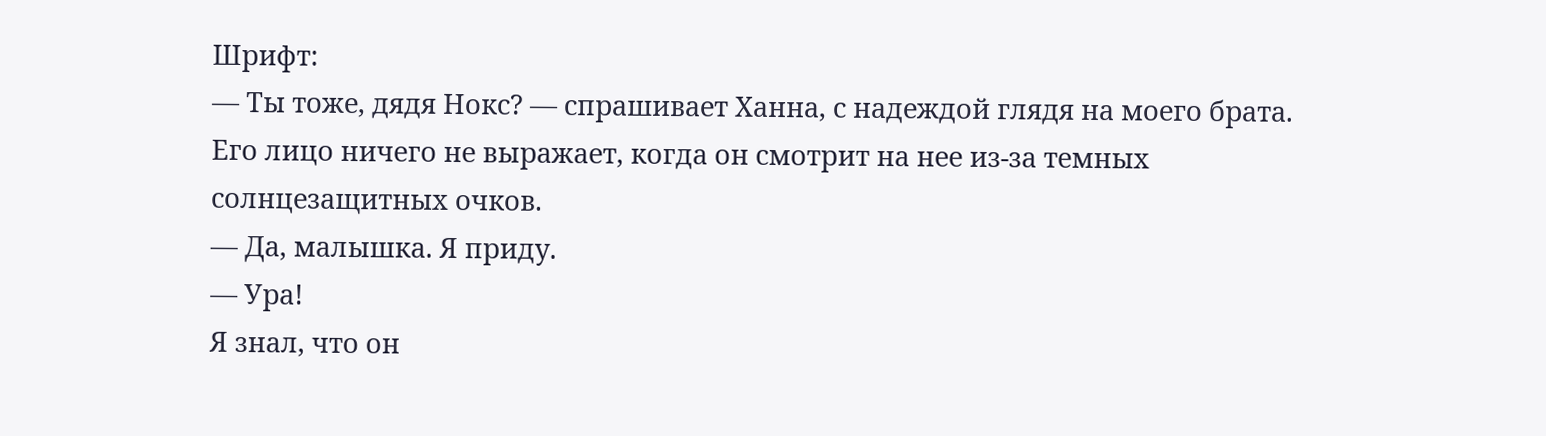Шрифт:
— Ты тоже, дядя Нокс? — спрашивает Ханна, с надеждой глядя на моего брата.
Его лицо ничего не выражает, когда он смотрит на нее из-за темных солнцезащитных очков.
— Да, малышка. Я приду.
— Ура!
Я знал, что он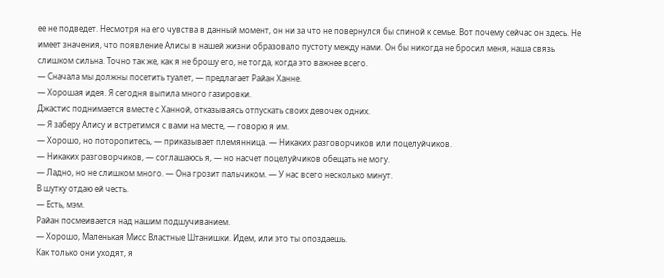ее не подведет. Несмотря на его чувства в данный момент, он ни за что не повернулся бы спиной к семье. Вот почему сейчас он здесь. Не имеет значения, что появление Алисы в нашей жизни образовало пустоту между нами. Он бы никогда не бросил меня, наша связь слишком сильна. Точно так же, как я не брошу его, не тогда, когда это важнее всего.
— Сначала мы должны посетить туалет, — предлагает Райан Ханне.
— Хорошая идея. Я сегодня выпила много газировки.
Джастис поднимается вместе с Ханной, отказываясь отпускать своих девочек одних.
— Я заберу Алису и встретимся с вами на месте, — говорю я им.
— Хорошо, но поторопитесь, — приказывает племянница. — Никаких разговорчиков или поцелуйчиков.
— Никаких разговорчиков, — соглашаюсь я, — но насчет поцелуйчиков обещать не могу.
— Ладно, но не слишком много. — Она грозит пальчиком. — У нас всего несколько минут.
В шутку отдаю ей честь.
— Есть, мэм.
Райан посмеивается над нашим подшучиванием.
— Хорошо, Маленькая Мисс Властные Штанишки. Идем, или это ты опоздаешь.
Как только они уходят, я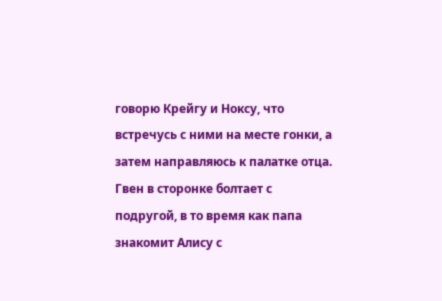говорю Крейгу и Ноксу, что встречусь с ними на месте гонки, а затем направляюсь к палатке отца.
Гвен в сторонке болтает с подругой, в то время как папа знакомит Алису с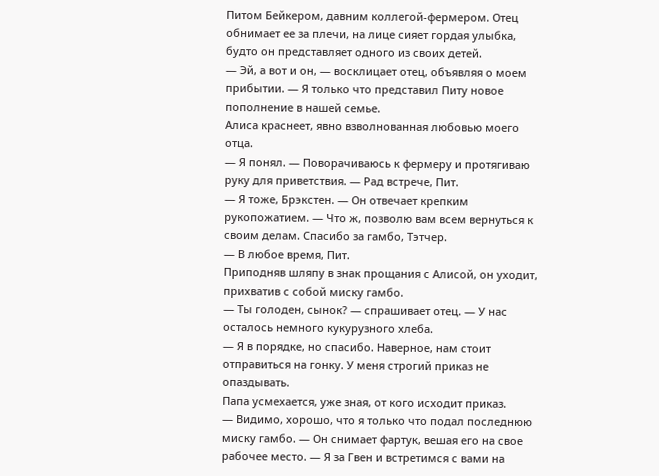Питом Бейкером, давним коллегой-фермером. Отец обнимает ее за плечи, на лице сияет гордая улыбка, будто он представляет одного из своих детей.
— Эй, а вот и он, — восклицает отец, объявляя о моем прибытии. — Я только что представил Питу новое пополнение в нашей семье.
Алиса краснеет, явно взволнованная любовью моего отца.
— Я понял. — Поворачиваюсь к фермеру и протягиваю руку для приветствия. — Рад встрече, Пит.
— Я тоже, Брэкстен. — Он отвечает крепким рукопожатием. — Что ж, позволю вам всем вернуться к своим делам. Спасибо за гамбо, Тэтчер.
— В любое время, Пит.
Приподняв шляпу в знак прощания с Алисой, он уходит, прихватив с собой миску гамбо.
— Ты голоден, сынок? — спрашивает отец. — У нас осталось немного кукурузного хлеба.
— Я в порядке, но спасибо. Наверное, нам стоит отправиться на гонку. У меня строгий приказ не опаздывать.
Папа усмехается, уже зная, от кого исходит приказ.
— Видимо, хорошо, что я только что подал последнюю миску гамбо. — Он снимает фартук, вешая его на свое рабочее место. — Я за Гвен и встретимся с вами на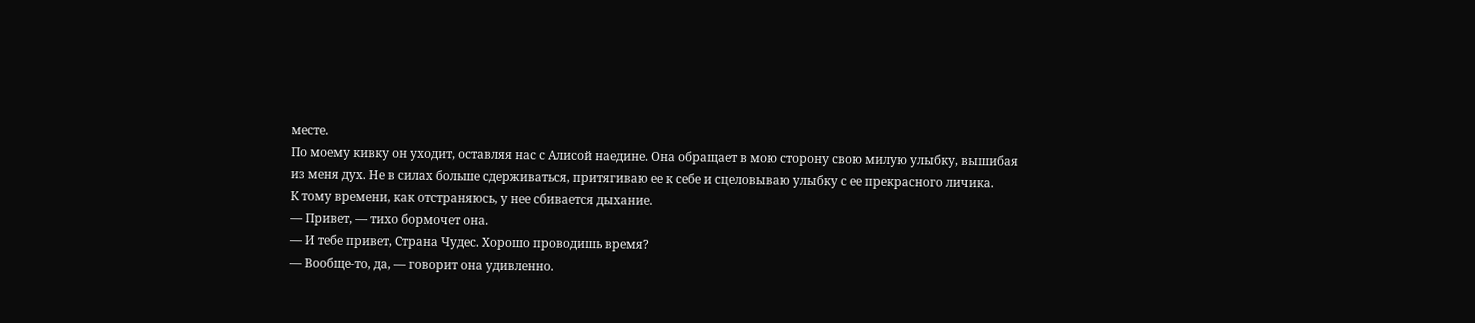месте.
По моему кивку он уходит, оставляя нас с Алисой наедине. Она обращает в мою сторону свою милую улыбку, вышибая из меня дух. Не в силах больше сдерживаться, притягиваю ее к себе и сцеловываю улыбку с ее прекрасного личика.
К тому времени, как отстраняюсь, у нее сбивается дыхание.
— Привет, — тихо бормочет она.
— И тебе привет, Страна Чудес. Хорошо проводишь время?
— Вообще-то, да, — говорит она удивленно.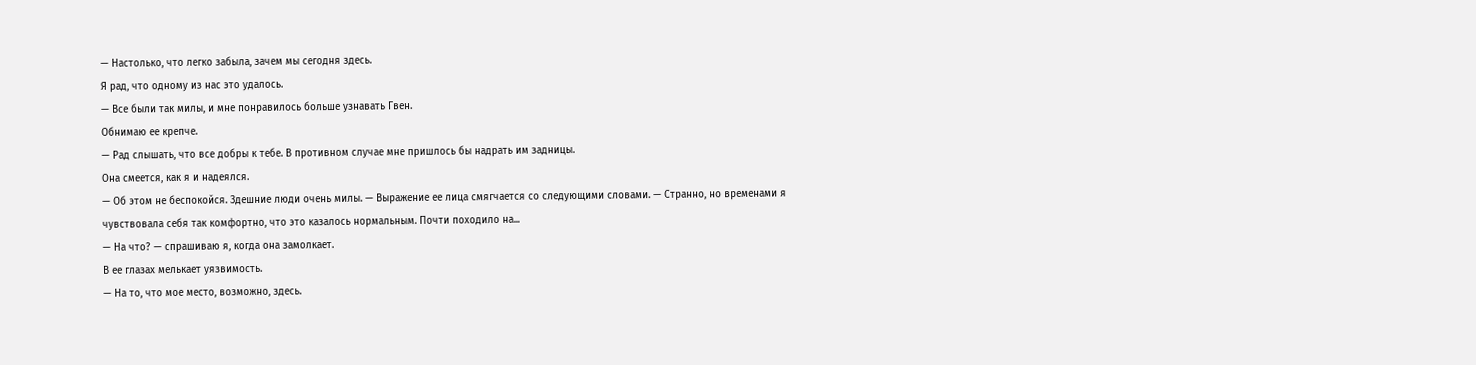— Настолько, что легко забыла, зачем мы сегодня здесь.
Я рад, что одному из нас это удалось.
— Все были так милы, и мне понравилось больше узнавать Гвен.
Обнимаю ее крепче.
— Рад слышать, что все добры к тебе. В противном случае мне пришлось бы надрать им задницы.
Она смеется, как я и надеялся.
— Об этом не беспокойся. Здешние люди очень милы. — Выражение ее лица смягчается со следующими словами. — Странно, но временами я чувствовала себя так комфортно, что это казалось нормальным. Почти походило на...
— На что? — спрашиваю я, когда она замолкает.
В ее глазах мелькает уязвимость.
— На то, что мое место, возможно, здесь.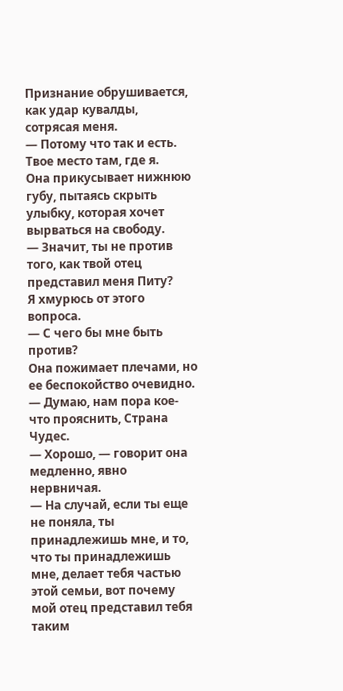Признание обрушивается, как удар кувалды, сотрясая меня.
— Потому что так и есть. Твое место там, где я.
Она прикусывает нижнюю губу, пытаясь скрыть улыбку, которая хочет вырваться на свободу.
— Значит, ты не против того, как твой отец представил меня Питу?
Я хмурюсь от этого вопроса.
— С чего бы мне быть против?
Она пожимает плечами, но ее беспокойство очевидно.
— Думаю, нам пора кое-что прояснить, Страна Чудес.
— Хорошо, — говорит она медленно, явно нервничая.
— На случай, если ты еще не поняла, ты принадлежишь мне, и то, что ты принадлежишь мне, делает тебя частью этой семьи, вот почему мой отец представил тебя таким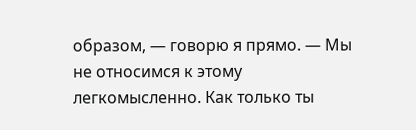образом, — говорю я прямо. — Мы не относимся к этому легкомысленно. Как только ты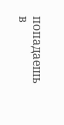попадаешь в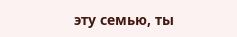эту семью, ты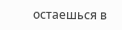остаешься в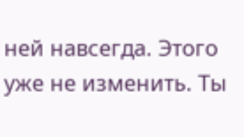ней навсегда. Этого уже не изменить. Ты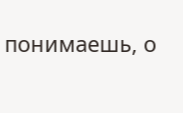понимаешь, о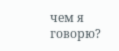чем я говорю?